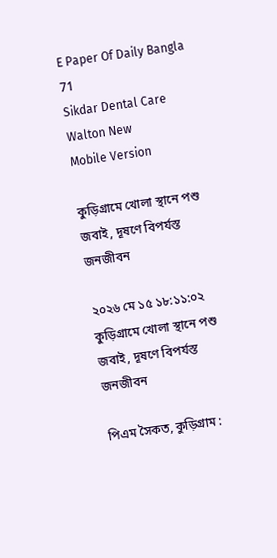E Paper Of Daily Bangla 71
Sikdar Dental Care
Walton New
Mobile Version

কুড়িগ্রামে খোলা স্থানে পশু জবাই, দূষণে বিপর্যস্ত জনজীবন

২০২৬ মে ১৫ ১৮:১১:০২
কুড়িগ্রামে খোলা স্থানে পশু জবাই, দূষণে বিপর্যস্ত জনজীবন

পিএম সৈকত, কুড়িগ্রাম :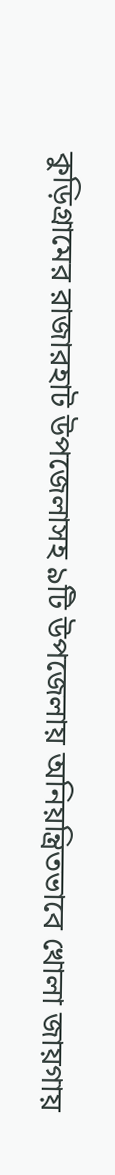কুড়িগ্রামের রাজারহাট উপজেলাসহ ৯টি উপজেলায় অনিয়ন্ত্রিতভাবে খোলা জায়গায়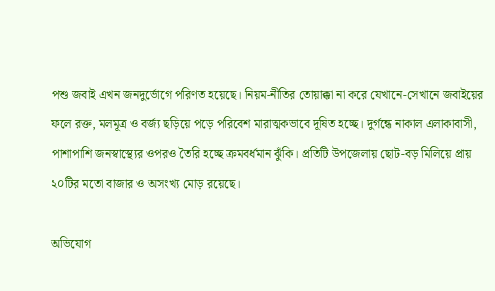পশু জবাই এখন জনদুর্ভোগে পরিণত হয়েছে। নিয়ম-নীতির তোয়াক্কা না করে যেখানে-সেখানে জবাইয়ের ফলে রক্ত, মলমূত্র ও বর্জ্য ছড়িয়ে পড়ে পরিবেশ মারাত্মকভাবে দূষিত হচ্ছে। দুর্গন্ধে নাকাল এলাকাবাসী, পাশাপাশি জনস্বাস্থ্যের ওপরও তৈরি হচ্ছে ক্রমবর্ধমান ঝুঁকি। প্রতিটি উপজেলায় ছোট-বড় মিলিয়ে প্রায় ২০টির মতো বাজার ও অসংখ্য মোড় রয়েছে।

অভিযোগ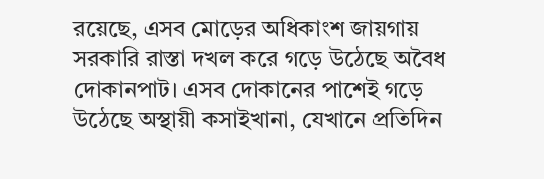রয়েছে, এসব মোড়ের অধিকাংশ জায়গায় সরকারি রাস্তা দখল করে গড়ে উঠেছে অবৈধ দোকানপাট। এসব দোকানের পাশেই গড়ে উঠেছে অস্থায়ী কসাইখানা, যেখানে প্রতিদিন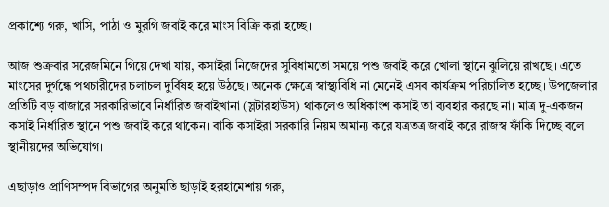প্রকাশ্যে গরু, খাসি, পাঠা ও মুরগি জবাই করে মাংস বিক্রি করা হচ্ছে।

আজ শুক্রবার সরেজমিনে গিয়ে দেখা যায়, কসাইরা নিজেদের সুবিধামতো সময়ে পশু জবাই করে খোলা স্থানে ঝুলিয়ে রাখছে। এতে মাংসের দুর্গন্ধে পথচারীদের চলাচল দুর্বিষহ হয়ে উঠছে। অনেক ক্ষেত্রে স্বাস্থ্যবিধি না মেনেই এসব কার্যক্রম পরিচালিত হচ্ছে। উপজেলার প্রতিটি বড় বাজারে সরকারিভাবে নির্ধারিত জবাইখানা (স্লটারহাউস) থাকলেও অধিকাংশ কসাই তা ব্যবহার করছে না। মাত্র দু-একজন কসাই নির্ধারিত স্থানে পশু জবাই করে থাকেন। বাকি কসাইরা সরকারি নিয়ম অমান্য করে যত্রতত্র জবাই করে রাজস্ব ফাঁকি দিচ্ছে বলে স্থানীয়দের অভিযোগ।

এছাড়াও প্রাণিসম্পদ বিভাগের অনুমতি ছাড়াই হরহামেশায় গরু,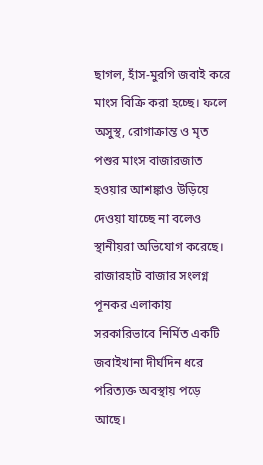ছাগল, হাঁস-মুরগি জবাই করে মাংস বিক্রি করা হচ্ছে। ফলে অসুস্থ, রোগাক্রান্ত ও মৃত পশুর মাংস বাজারজাত হওয়ার আশঙ্কাও উড়িয়ে দেওয়া যাচ্ছে না বলেও স্থানীয়রা অভিযোগ করেছে। রাজারহাট বাজার সংলগ্ন পূনকর এলাকায় সরকারিভাবে নির্মিত একটি জবাইখানা দীর্ঘদিন ধরে পরিত্যক্ত অবস্থায় পড়ে আছে।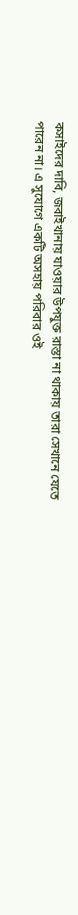কসাইদের দাবি, জবাইখানায় যাওয়ার উপযুক্ত রাস্তা না থাকায় তারা সেখানে যেতে পারেন না। এ সুযোগে একটি অসহায় পরিবার ওই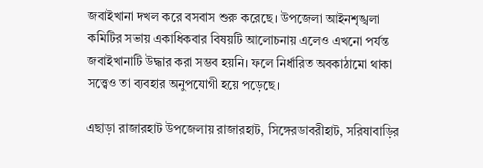জবাইখানা দখল করে বসবাস শুরু করেছে। উপজেলা আইনশৃঙ্খলা কমিটির সভায় একাধিকবার বিষয়টি আলোচনায় এলেও এখনো পর্যন্ত জবাইখানাটি উদ্ধার করা সম্ভব হয়নি। ফলে নির্ধারিত অবকাঠামো থাকা সত্ত্বেও তা ব্যবহার অনুপযোগী হয়ে পড়েছে।

এছাড়া রাজারহাট উপজেলায় রাজারহাট, সিঙ্গেরডাবরীহাট, সরিষাবাড়ির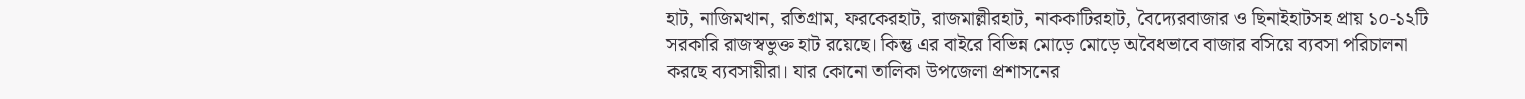হাট, নাজিমখান, রতিগ্রাম, ফরকেরহাট, রাজমাল্লীরহাট, নাককাটিরহাট, বৈদ্যেরবাজার ও ছিনাইহাটসহ প্রায় ১০-১২টি সরকারি রাজস্বভুক্ত হাট রয়েছে। কিন্তু এর বাইরে বিভিন্ন মোড়ে মোড়ে অবৈধভাবে বাজার বসিয়ে ব্যবসা পরিচালনা করছে ব্যবসায়ীরা। যার কোনো তালিকা উপজেলা প্রশাসনের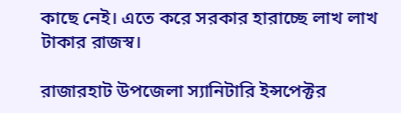কাছে নেই। এতে করে সরকার হারাচ্ছে লাখ লাখ টাকার রাজস্ব।

রাজারহাট উপজেলা স্যানিটারি ইন্সপেক্টর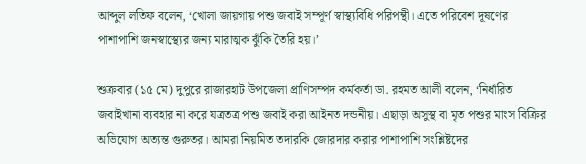আব্দুল লতিফ বলেন, ‘খোলা জায়গায় পশু জবাই সম্পূর্ণ স্বাস্থ্যবিধি পরিপন্থী। এতে পরিবেশ দূষণের পাশাপাশি জনস্বাস্থ্যের জন্য মারাত্মক ঝুঁকি তৈরি হয়।’

শুক্রবার (১৫ মে) দুপুরে রাজারহাট উপজেলা প্রাণিসম্পদ কর্মকর্তা ডা. রহমত আলী বলেন, ‘নির্ধারিত জবাইখানা ব্যবহার না করে যত্রতত্র পশু জবাই করা আইনত দন্ডনীয়। এছাড়া অসুস্থ বা মৃত পশুর মাংস বিক্রির অভিযোগ অত্যন্ত গুরুতর। আমরা নিয়মিত তদারকি জোরদার করার পাশাপাশি সংশ্লিষ্টদের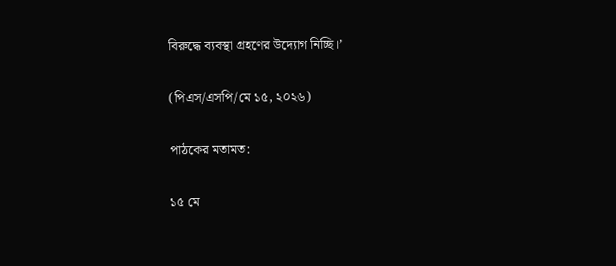বিরুদ্ধে ব্যবস্থা গ্রহণের উদ্যোগ নিচ্ছি।’

(পিএস/এসপি/মে ১৫, ২০২৬)

পাঠকের মতামত:

১৫ মে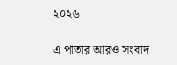২০২৬

এ পাতার আরও সংবাদ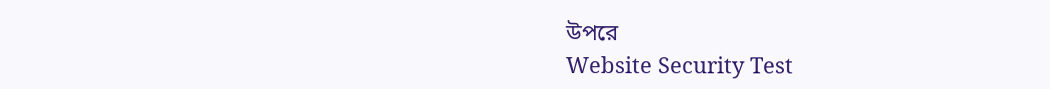উপরে
Website Security Test